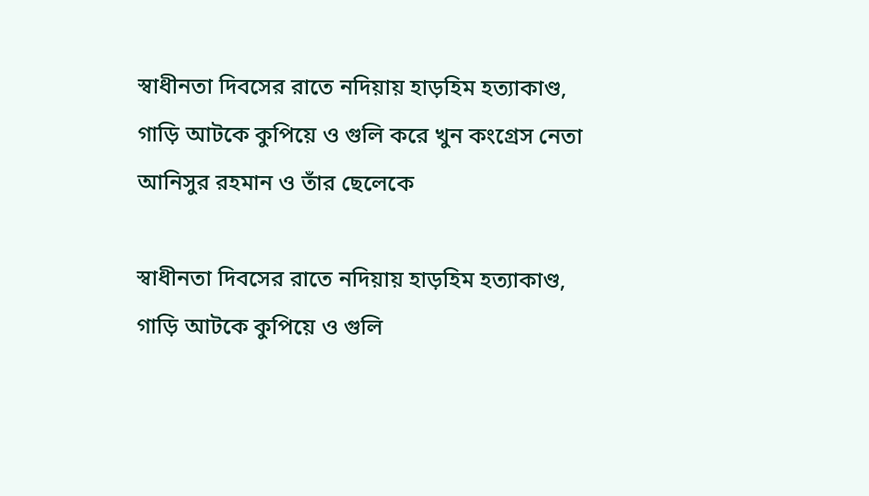স্বাধীনতা দিবসের রাতে নদিয়ায় হাড়হিম হত্যাকাণ্ড, গাড়ি আটকে কুপিয়ে ও গুলি করে খুন কংগ্রেস নেতা আনিসুর রহমান ও তাঁর ছেলেকে

স্বাধীনতা দিবসের রাতে নদিয়ায় হাড়হিম হত্যাকাণ্ড, গাড়ি আটকে কুপিয়ে ও গুলি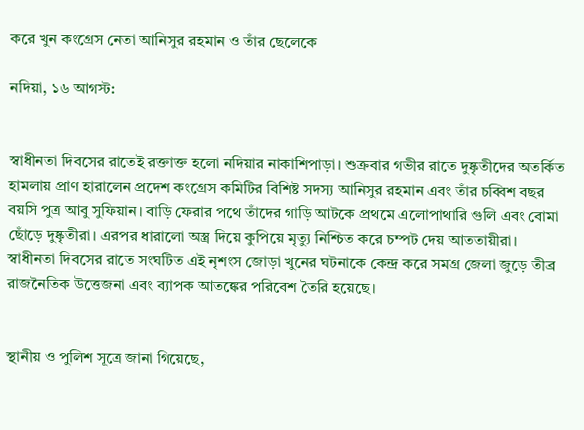করে খুন কংগ্রেস নেতা আনিসুর রহমান ও তাঁর ছেলেকে

নদিয়া, ১৬ আগস্ট:


স্বাধীনতা দিবসের রাতেই রক্তাক্ত হলো নদিয়ার নাকাশিপাড়া। শুক্রবার গভীর রাতে দুষ্কৃতীদের অতর্কিত হামলায় প্রাণ হারালেন প্রদেশ কংগ্রেস কমিটির বিশিষ্ট সদস্য আনিসুর রহমান এবং তাঁর চব্বিশ বছর বয়সি পুত্র আবু সুফিয়ান। বাড়ি ফেরার পথে তাঁদের গাড়ি আটকে প্রথমে এলোপাথারি গুলি এবং বোমা ছোঁড়ে দুষ্কৃতীরা। এরপর ধারালো অস্ত্র দিয়ে কুপিয়ে মৃত্যু নিশ্চিত করে চম্পট দেয় আততায়ীরা। স্বাধীনতা দিবসের রাতে সংঘটিত এই নৃশংস জোড়া খুনের ঘটনাকে কেন্দ্র করে সমগ্র জেলা জুড়ে তীব্র রাজনৈতিক উত্তেজনা এবং ব্যাপক আতঙ্কের পরিবেশ তৈরি হয়েছে।


স্থানীয় ও পুলিশ সূত্রে জানা গিয়েছে,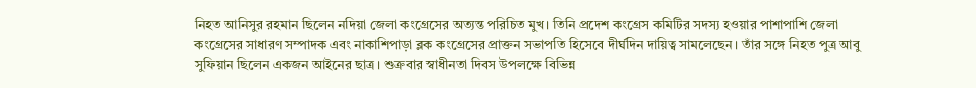নিহত আনিসুর রহমান ছিলেন নদিয়া জেলা কংগ্রেসের অত্যন্ত পরিচিত মুখ। তিনি প্রদেশ কংগ্রেস কমিটির সদস্য হওয়ার পাশাপাশি জেলা কংগ্রেসের সাধারণ সম্পাদক এবং নাকাশিপাড়া ব্লক কংগ্রেসের প্রাক্তন সভাপতি হিসেবে দীর্ঘদিন দায়িত্ব সামলেছেন। তাঁর সঙ্গে নিহত পুত্র আবু সুফিয়ান ছিলেন একজন আইনের ছাত্র। শুক্রবার স্বাধীনতা দিবস উপলক্ষে বিভিন্ন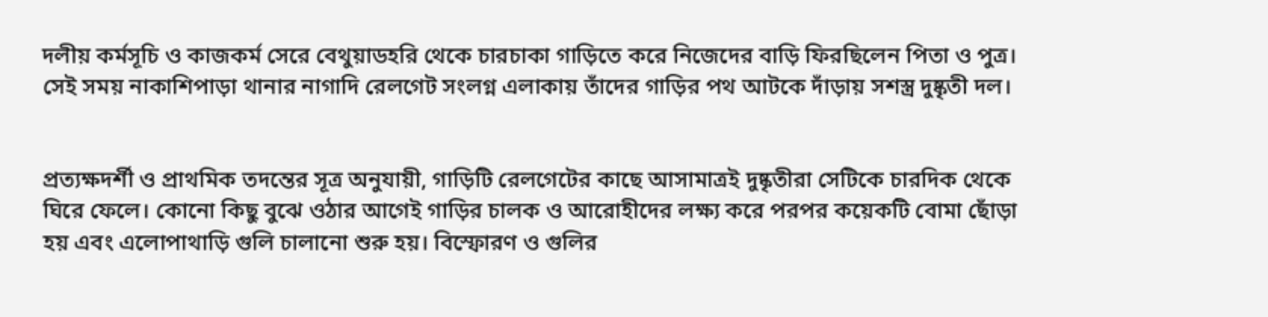দলীয় কর্মসূচি ও কাজকর্ম সেরে বেথুয়াডহরি থেকে চারচাকা গাড়িতে করে নিজেদের বাড়ি ফিরছিলেন পিতা ও পুত্র। সেই সময় নাকাশিপাড়া থানার নাগাদি রেলগেট সংলগ্ন এলাকায় তাঁদের গাড়ির পথ আটকে দাঁড়ায় সশস্ত্র দুষ্কৃতী দল।


প্রত্যক্ষদর্শী ও প্রাথমিক তদন্তের সূত্র অনুযায়ী, গাড়িটি রেলগেটের কাছে আসামাত্রই দুষ্কৃতীরা সেটিকে চারদিক থেকে ঘিরে ফেলে। কোনো কিছু বুঝে ওঠার আগেই গাড়ির চালক ও আরোহীদের লক্ষ্য করে পরপর কয়েকটি বোমা ছোঁড়া হয় এবং এলোপাথাড়ি গুলি চালানো শুরু হয়। বিস্ফোরণ ও গুলির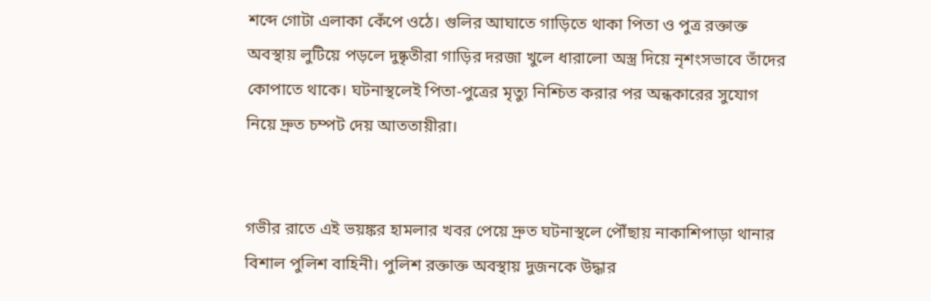শব্দে গোটা এলাকা কেঁপে ওঠে। গুলির আঘাতে গাড়িতে থাকা পিতা ও পুত্র রক্তাক্ত অবস্থায় লুটিয়ে পড়লে দুষ্কৃতীরা গাড়ির দরজা খুলে ধারালো অস্ত্র দিয়ে নৃশংসভাবে তাঁদের কোপাতে থাকে। ঘটনাস্থলেই পিতা-পুত্রের মৃত্যু নিশ্চিত করার পর অন্ধকারের সুযোগ নিয়ে দ্রুত চম্পট দেয় আততায়ীরা।


গভীর রাতে এই ভয়ঙ্কর হামলার খবর পেয়ে দ্রুত ঘটনাস্থলে পৌঁছায় নাকাশিপাড়া থানার বিশাল পুলিশ বাহিনী। পুলিশ রক্তাক্ত অবস্থায় দুজনকে উদ্ধার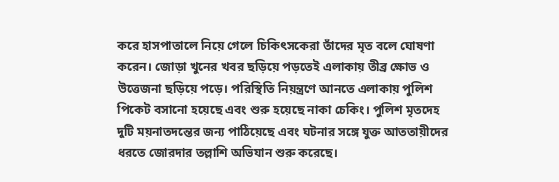করে হাসপাতালে নিয়ে গেলে চিকিৎসকেরা তাঁদের মৃত বলে ঘোষণা করেন। জোড়া খুনের খবর ছড়িয়ে পড়তেই এলাকায় তীব্র ক্ষোভ ও উত্তেজনা ছড়িয়ে পড়ে। পরিস্থিতি নিয়ন্ত্রণে আনতে এলাকায় পুলিশ পিকেট বসানো হয়েছে এবং শুরু হয়েছে নাকা চেকিং। পুলিশ মৃতদেহ দুটি ময়নাতদন্তের জন্য পাঠিয়েছে এবং ঘটনার সঙ্গে যুক্ত আততায়ীদের ধরতে জোরদার তল্লাশি অভিযান শুরু করেছে।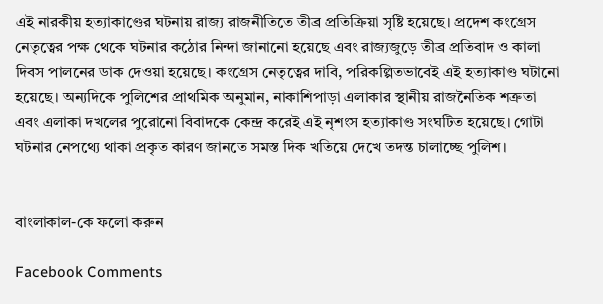এই নারকীয় হত্যাকাণ্ডের ঘটনায় রাজ্য রাজনীতিতে তীব্র প্রতিক্রিয়া সৃষ্টি হয়েছে। প্রদেশ কংগ্রেস নেতৃত্বের পক্ষ থেকে ঘটনার কঠোর নিন্দা জানানো হয়েছে এবং রাজ্যজুড়ে তীব্র প্রতিবাদ ও কালা দিবস পালনের ডাক দেওয়া হয়েছে। কংগ্রেস নেতৃত্বের দাবি, পরিকল্পিতভাবেই এই হত্যাকাণ্ড ঘটানো হয়েছে। অন্যদিকে পুলিশের প্রাথমিক অনুমান, নাকাশিপাড়া এলাকার স্থানীয় রাজনৈতিক শত্রুতা এবং এলাকা দখলের পুরোনো বিবাদকে কেন্দ্র করেই এই নৃশংস হত্যাকাণ্ড সংঘটিত হয়েছে। গোটা ঘটনার নেপথ্যে থাকা প্রকৃত কারণ জানতে সমস্ত দিক খতিয়ে দেখে তদন্ত চালাচ্ছে পুলিশ।


বাংলাকাল-কে ফলো করুন

Facebook Comments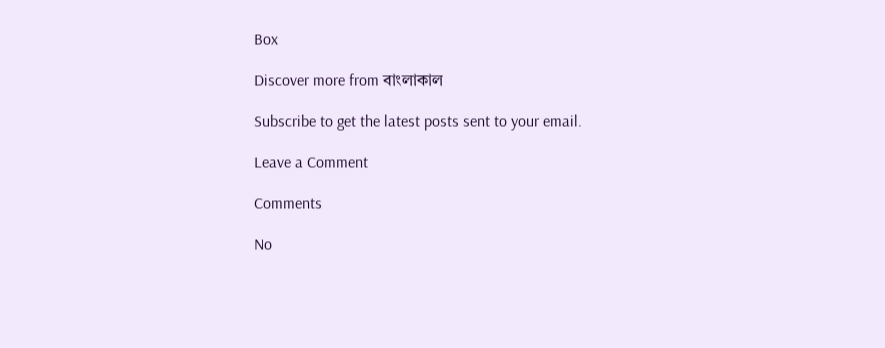Box

Discover more from বাংলাকাল

Subscribe to get the latest posts sent to your email.

Leave a Comment

Comments

No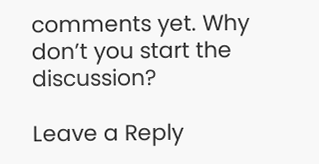comments yet. Why don’t you start the discussion?

Leave a Reply